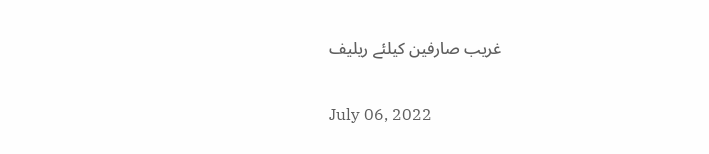غریب صارفین کیلئے ریلیف

July 06, 2022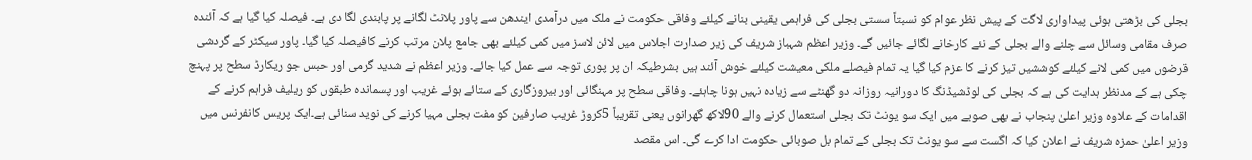بجلی کی بڑھتی ہوئی پیداواری لاگت کے پیش نظر عوام کو نسبتاً سستی بجلی کی فراہمی یقینی بنانے کیلئے وفاقی حکومت نے ملک میں درآمدی ایندھن سے پاور پلانٹ لگانے پر پابندی لگا دی ہے۔ فیصلہ کیا گیا ہے کہ آئندہ صرف مقامی وسائل سے چلنے والے بجلی کے نئے کارخانے لگائے جائیں گے۔ وزیر اعظم شہباز شریف کی زیر صدارت اجلاس میں لائن لاسز میں کمی کیلئے بھی جامع پلان مرتب کرنے کافیصلہ کیا گیا۔ پاور سیکٹر کے گردشی قرضوں میں کمی لانے کیلئے کوششیں تیز کرنے کا عزم کیا گیا یہ تمام فیصلے ملکی معیشت کیلئے خوش آئند ہیں بشرطیکہ ان پر پوری توجہ سے عمل کیا جائے۔ وزیر اعظم نے شدید گرمی اور حبس جو ریکارڈ سطح پر پہنچ چکی ہے کے مدنظر ہدایت کی ہے کہ بجلی کی لوڈشیڈنگ کا دورانیہ روزانہ دو گھنٹے سے زیادہ نہیں ہونا چاہئے۔ وفاقی سطح پر مہنگائی اور بیروزگاری کے ستائے ہوئے غریب اور پسماندہ طبقوں کو ریلیف فراہم کرنے کے اقدامات کے علاوہ وزیر اعلیٰ پنجاب نے بھی صوبے میں ایک سو یونٹ تک بجلی استعمال کرنے والے 90لاکھ گھرانوں یعنی تقریباً 5کروڑ غریب صارفین کو مفت بجلی مہیا کرنے کی نوید سنائی ہے۔ایک پریس کانفرنس میں وزیر اعلیٰ حمزہ شریف نے اعلان کیا کہ اگست سے سو یونٹ تک بجلی کے تمام بل صوبائی حکومت ادا کرے گی۔ اس مقصد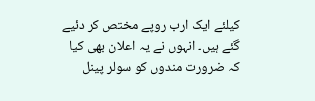کیلئے ایک ارب روپے مختص کر دئیے گئے ہیں۔ انہوں نے یہ اعلان بھی کیا کہ ضرورت مندوں کو سولر پینل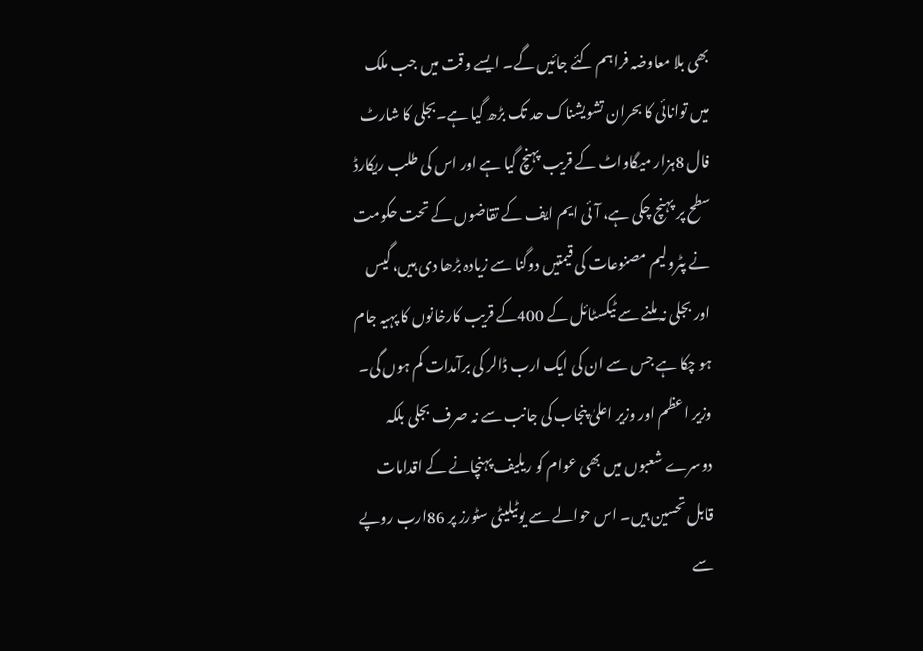بھی بلا معاوضہ فراہم کئے جائیں گے۔ ایسے وقت میں جب ملک میں توانائی کا بحران تشویشناک حد تک بڑھ گیا ہے۔بجلی کا شارٹ فال 8ہزار میگاواٹ کے قریب پہنچ گیا ہے اور اس کی طلب ریکارڈ سطح پر پہنچ چکی ہے، آئی ایم ایف کے تقاضوں کے تحت حکومت نے پٹرولیم مصنوعات کی قیمتیں دوگنا سے زیادہ بڑھا دی ہیں، گیس اور بجلی نہ ملنے سے ٹیکسٹائل کے 400کے قریب کارخانوں کا پہیہ جام ہو چکا ہے جس سے ان کی ایک ارب ڈالر کی برآمدات کم ہوں گی۔ وزیر اعظم اور وزیر اعلیٰ پنجاب کی جانب سے نہ صرف بجلی بلکہ دوسرے شعبوں میں بھی عوام کو ریلیف پہنچانے کے اقدامات قابل تحسین ہیں۔ اس حوالے سے یوٹیلیٹی سٹورز پر 86ارب روپے سے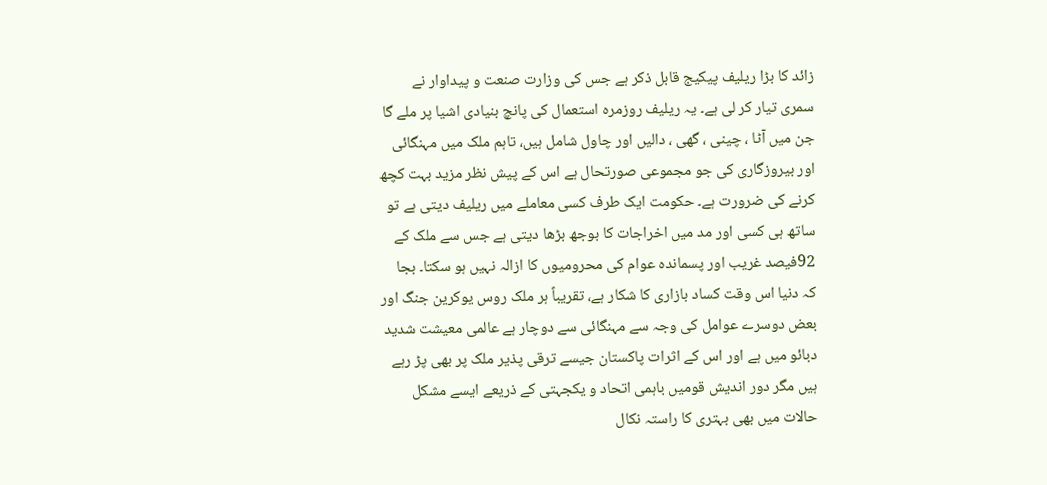زائد کا بڑا ریلیف پیکیج قابل ذکر ہے جس کی وزارت صنعت و پیداوار نے سمری تیار کر لی ہے۔ یہ ریلیف روزمرہ استعمال کی پانچ بنیادی اشیا پر ملے گا جن میں آٹا ، چینی ، گھی ، دالیں اور چاول شامل ہیں، تاہم ملک میں مہنگائی اور بیروزگاری کی جو مجموعی صورتحال ہے اس کے پیش نظر مزید بہت کچھ کرنے کی ضرورت ہے۔ حکومت ایک طرف کسی معاملے میں ریلیف دیتی ہے تو ساتھ ہی کسی اور مد میں اخراجات کا بوجھ بڑھا دیتی ہے جس سے ملک کے 92فیصد غریب اور پسماندہ عوام کی محرومیوں کا ازالہ نہیں ہو سکتا۔ بجا کہ دنیا اس وقت کساد بازاری کا شکار ہے، تقریباً ہر ملک روس یوکرین جنگ اور بعض دوسرے عوامل کی وجہ سے مہنگائی سے دوچار ہے عالمی معیشت شدید دبائو میں ہے اور اس کے اثرات پاکستان جیسے ترقی پذیر ملک پر بھی پڑ رہے ہیں مگر دور اندیش قومیں باہمی اتحاد و یکجہتی کے ذریعے ایسے مشکل حالات میں بھی بہتری کا راستہ نکال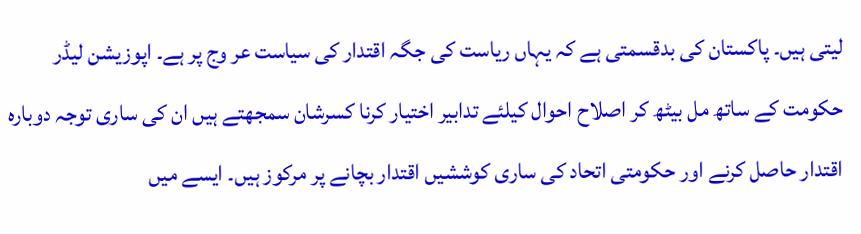لیتی ہیں۔ پاکستان کی بدقسمتی ہے کہ یہاں ریاست کی جگہ اقتدار کی سیاست عر وج پر ہے۔ اپوزیشن لیڈر حکومت کے ساتھ مل بیٹھ کر اصلاح احوال کیلئے تدابیر اختیار کرنا کسرشان سمجھتے ہیں ان کی ساری توجہ دوبارہ اقتدار حاصل کرنے اور حکومتی اتحاد کی ساری کوششیں اقتدار بچانے پر مرکوز ہیں۔ ایسے میں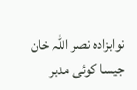نوابزادہ نصر اللہ خان جیسا کوئی مدبر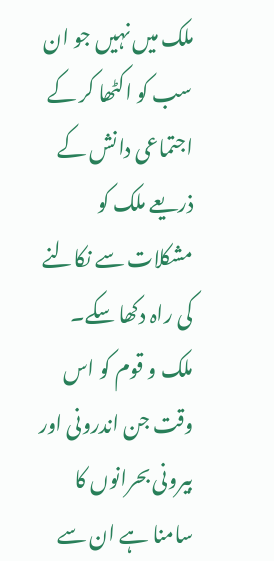ملک میں نہیں جو ان سب کو اکٹھا کر کے اجتماعی دانش کے ذریعے ملک کو مشکلات سے نکالنے کی راہ دکھا سکے۔ ملک و قوم کو اس وقت جن اندرونی اور بیرونی بحرانوں کا سامنا ہے ان سے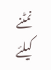نمٹنے کیلئے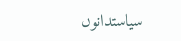سیاستدانوں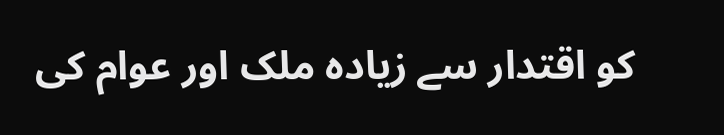کو اقتدار سے زیادہ ملک اور عوام کی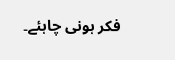فکر ہونی چاہئے۔